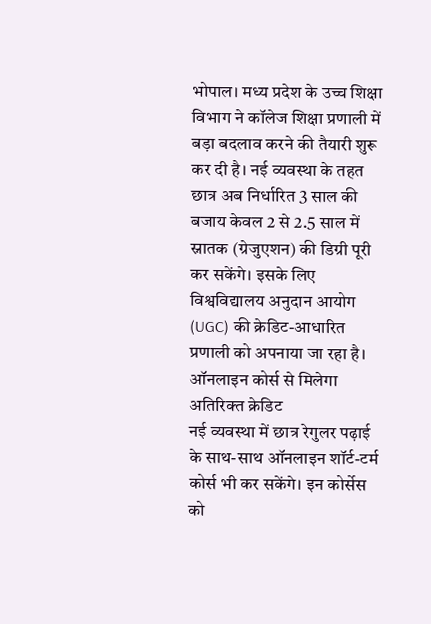भोपाल। मध्य प्रदेश के उच्च शिक्षा विभाग ने कॉलेज शिक्षा प्रणाली में बड़ा बदलाव करने की तैयारी शुरू कर दी है। नई व्यवस्था के तहत छात्र अब निर्धारित 3 साल की बजाय केवल 2 से 2.5 साल में स्नातक (ग्रेजुएशन) की डिग्री पूरी कर सकेंगे। इसके लिए विश्वविद्यालय अनुदान आयोग (UGC) की क्रेडिट-आधारित प्रणाली को अपनाया जा रहा है।
ऑनलाइन कोर्स से मिलेगा अतिरिक्त क्रेडिट
नई व्यवस्था में छात्र रेगुलर पढ़ाई के साथ-साथ ऑनलाइन शॉर्ट-टर्म कोर्स भी कर सकेंगे। इन कोर्सेस को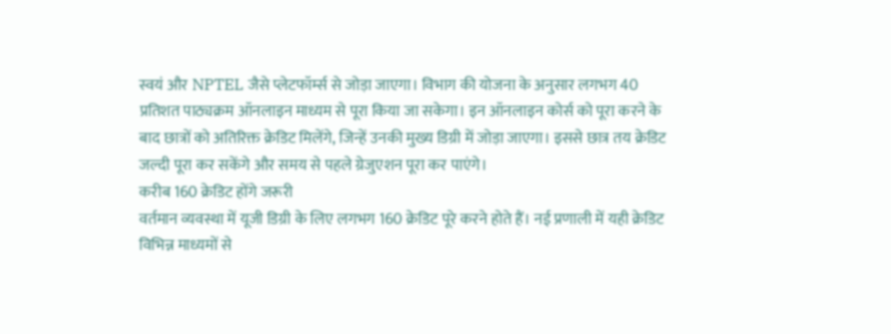स्वयं और NPTEL जैसे प्लेटफॉर्म्स से जोड़ा जाएगा। विभाग की योजना के अनुसार लगभग 40 प्रतिशत पाठ्यक्रम ऑनलाइन माध्यम से पूरा किया जा सकेगा। इन ऑनलाइन कोर्स को पूरा करने के बाद छात्रों को अतिरिक्त क्रेडिट मिलेंगे, जिन्हें उनकी मुख्य डिग्री में जोड़ा जाएगा। इससे छात्र तय क्रेडिट जल्दी पूरा कर सकेंगे और समय से पहले ग्रेजुएशन पूरा कर पाएंगे।
करीब 160 क्रेडिट होंगे जरूरी
वर्तमान व्यवस्था में यूजी डिग्री के लिए लगभग 160 क्रेडिट पूरे करने होते हैं। नई प्रणाली में यही क्रेडिट विभिन्न माध्यमों से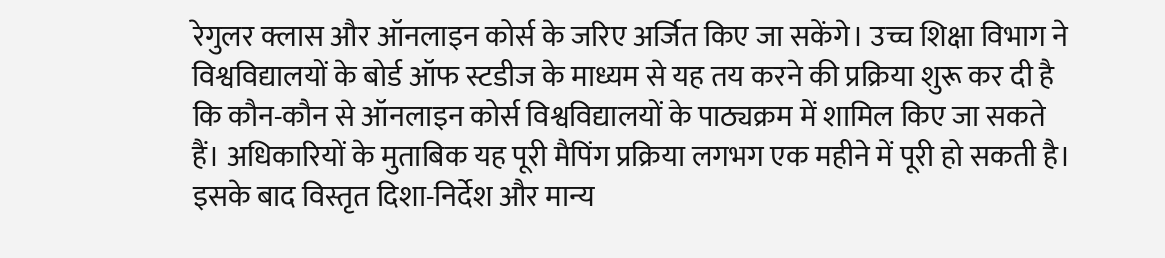रेगुलर क्लास और ऑनलाइन कोर्स के जरिए अर्जित किए जा सकेंगे। उच्च शिक्षा विभाग ने विश्वविद्यालयों के बोर्ड ऑफ स्टडीज के माध्यम से यह तय करने की प्रक्रिया शुरू कर दी है कि कौन-कौन से ऑनलाइन कोर्स विश्वविद्यालयों के पाठ्यक्रम में शामिल किए जा सकते हैं। अधिकारियों के मुताबिक यह पूरी मैपिंग प्रक्रिया लगभग एक महीने में पूरी हो सकती है। इसके बाद विस्तृत दिशा-निर्देश और मान्य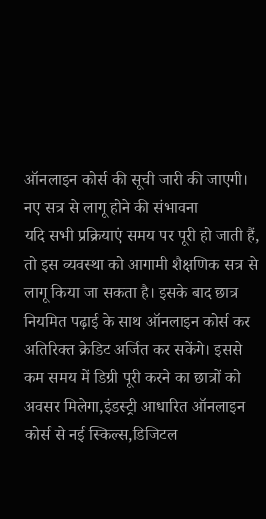ऑनलाइन कोर्स की सूची जारी की जाएगी।
नए सत्र से लागू होने की संभावना
यदि सभी प्रक्रियाएं समय पर पूरी हो जाती हैं, तो इस व्यवस्था को आगामी शैक्षणिक सत्र से लागू किया जा सकता है। इसके बाद छात्र नियमित पढ़ाई के साथ ऑनलाइन कोर्स कर अतिरिक्त क्रेडिट अर्जित कर सकेंगे। इससे कम समय में डिग्री पूरी करने का छात्रों को अवसर मिलेगा,इंडस्ट्री आधारित ऑनलाइन कोर्स से नई स्किल्स,डिजिटल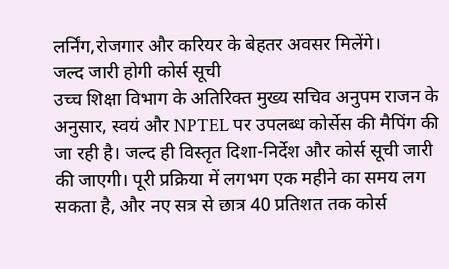लर्निंग,रोजगार और करियर के बेहतर अवसर मिलेंगे।
जल्द जारी होगी कोर्स सूची
उच्च शिक्षा विभाग के अतिरिक्त मुख्य सचिव अनुपम राजन के अनुसार, स्वयं और NPTEL पर उपलब्ध कोर्सेस की मैपिंग की जा रही है। जल्द ही विस्तृत दिशा-निर्देश और कोर्स सूची जारी की जाएगी। पूरी प्रक्रिया में लगभग एक महीने का समय लग सकता है, और नए सत्र से छात्र 40 प्रतिशत तक कोर्स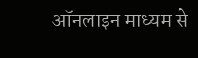ऑनलाइन माध्यम से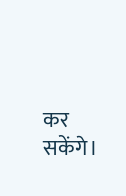कर सकेंगे।